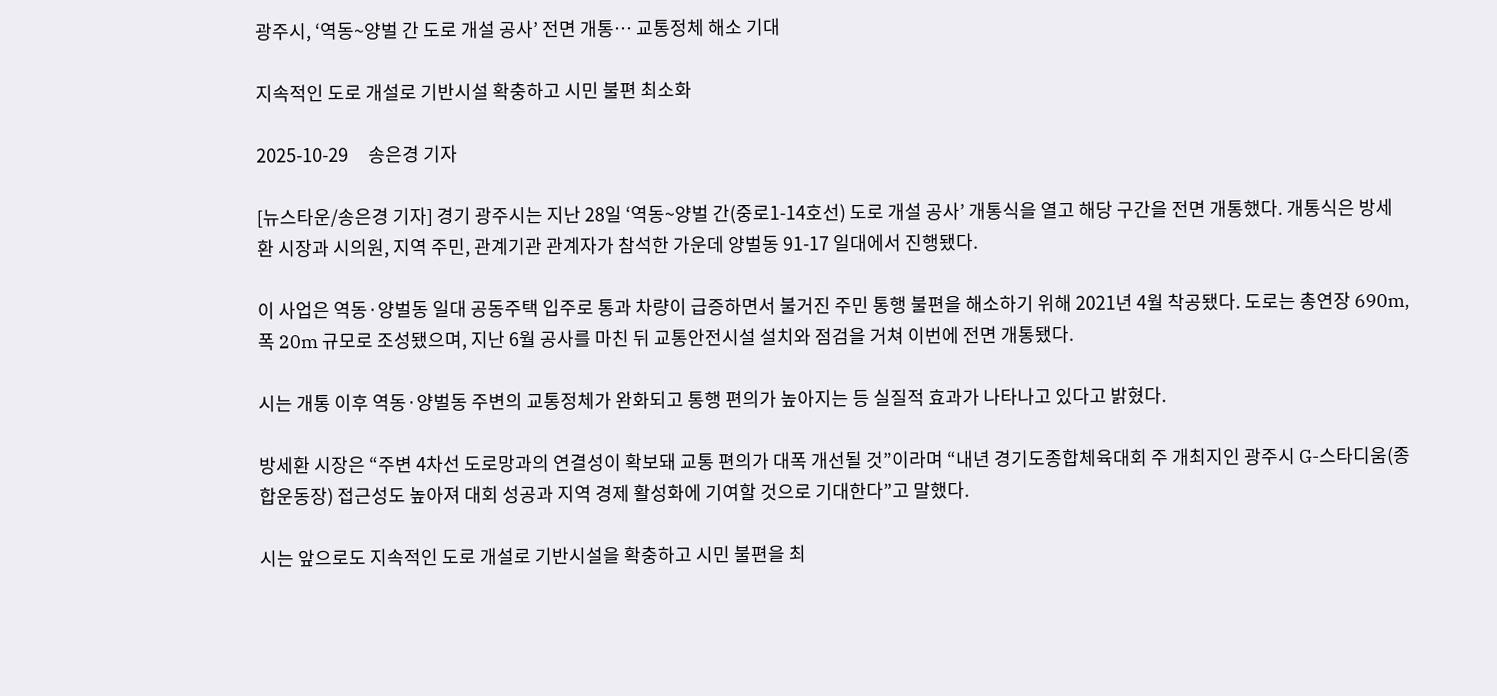광주시, ‘역동~양벌 간 도로 개설 공사’ 전면 개통… 교통정체 해소 기대

지속적인 도로 개설로 기반시설 확충하고 시민 불편 최소화

2025-10-29     송은경 기자

[뉴스타운/송은경 기자] 경기 광주시는 지난 28일 ‘역동~양벌 간(중로1-14호선) 도로 개설 공사’ 개통식을 열고 해당 구간을 전면 개통했다. 개통식은 방세환 시장과 시의원, 지역 주민, 관계기관 관계자가 참석한 가운데 양벌동 91-17 일대에서 진행됐다.

이 사업은 역동·양벌동 일대 공동주택 입주로 통과 차량이 급증하면서 불거진 주민 통행 불편을 해소하기 위해 2021년 4월 착공됐다. 도로는 총연장 690m, 폭 20m 규모로 조성됐으며, 지난 6월 공사를 마친 뒤 교통안전시설 설치와 점검을 거쳐 이번에 전면 개통됐다.

시는 개통 이후 역동·양벌동 주변의 교통정체가 완화되고 통행 편의가 높아지는 등 실질적 효과가 나타나고 있다고 밝혔다.

방세환 시장은 “주변 4차선 도로망과의 연결성이 확보돼 교통 편의가 대폭 개선될 것”이라며 “내년 경기도종합체육대회 주 개최지인 광주시 G-스타디움(종합운동장) 접근성도 높아져 대회 성공과 지역 경제 활성화에 기여할 것으로 기대한다”고 말했다.

시는 앞으로도 지속적인 도로 개설로 기반시설을 확충하고 시민 불편을 최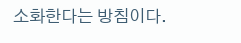소화한다는 방침이다.